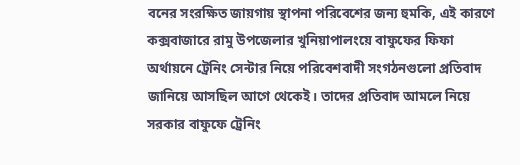বনের সংরক্ষিত জায়গায় স্থাপনা পরিবেশের জন্য হুমকি, এই কারণে কক্সবাজারে রামু উপজেলার খুনিয়াপালংয়ে বাফুফের ফিফা অর্থায়নে ট্রেনিং সেন্টার নিয়ে পরিবেশবাদী সংগঠনগুলো প্রতিবাদ জানিয়ে আসছিল আগে থেকেই। তাদের প্রতিবাদ আমলে নিয়ে সরকার বাফুফে ট্রেনিং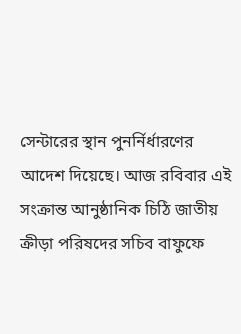সেন্টারের স্থান পুনর্নির্ধারণের আদেশ দিয়েছে। আজ রবিবার এই সংক্রান্ত আনুষ্ঠানিক চিঠি জাতীয় ক্রীড়া পরিষদের সচিব বাফুফে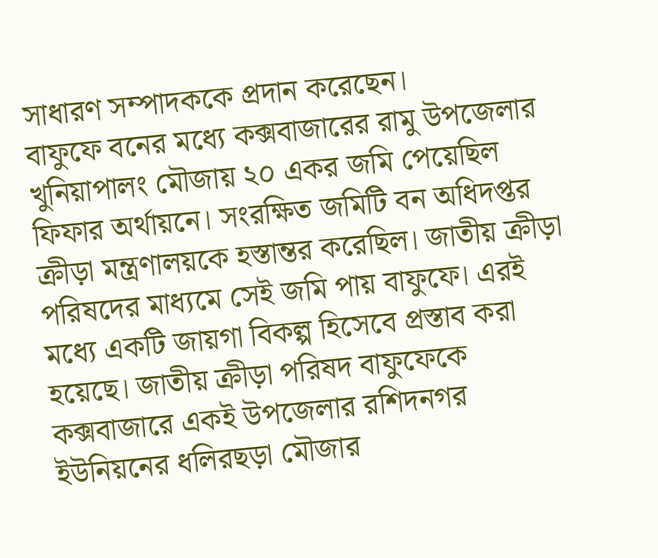সাধারণ সম্পাদককে প্রদান করেছেন।
বাফুফে বনের মধ্যে কক্সবাজারের রামু উপজেলার খুনিয়াপালং মৌজায় ২০ একর জমি পেয়েছিল ফিফার অর্থায়নে। সংরক্ষিত জমিটি বন অধিদপ্তর ক্রীড়া মন্ত্রণালয়কে হস্তান্তর করেছিল। জাতীয় ক্রীড়া পরিষদের মাধ্যমে সেই জমি পায় বাফুফে। এরই মধ্যে একটি জায়গা বিকল্প হিসেবে প্রস্তাব করা হয়েছে। জাতীয় ক্রীড়া পরিষদ বাফুফেকে কক্সবাজারে একই উপজেলার রশিদনগর ইউনিয়নের ধলিরছড়া মৌজার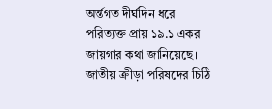অর্ন্তগত দীর্ঘদিন ধরে পরিত্যক্ত প্রায় ১৯.১ একর জায়গার কথা জানিয়েছে।
জাতীয় ক্রীড়া পরিষদের চিঠি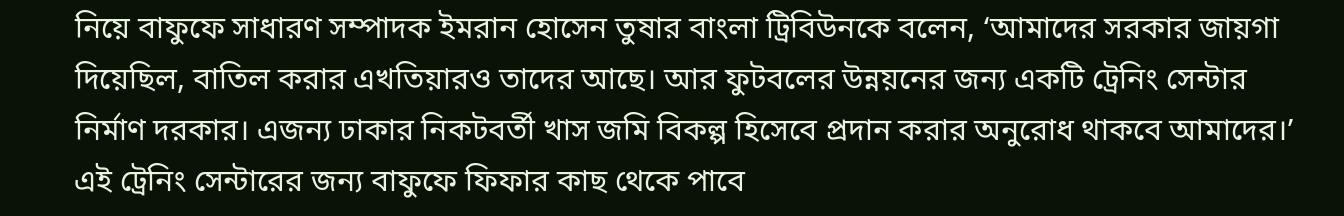নিয়ে বাফুফে সাধারণ সম্পাদক ইমরান হোসেন তুষার বাংলা ট্রিবিউনকে বলেন, ‘আমাদের সরকার জায়গা দিয়েছিল, বাতিল করার এখতিয়ারও তাদের আছে। আর ফুটবলের উন্নয়নের জন্য একটি ট্রেনিং সেন্টার নির্মাণ দরকার। এজন্য ঢাকার নিকটবর্তী খাস জমি বিকল্প হিসেবে প্রদান করার অনুরোধ থাকবে আমাদের।’
এই ট্রেনিং সেন্টারের জন্য বাফুফে ফিফার কাছ থেকে পাবে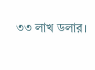৩৩ লাখ ডলার।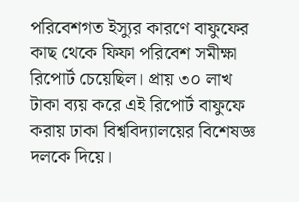পরিবেশগত ইস্যুর কারণে বাফুফের কাছ থেকে ফিফা পরিবেশ সমীক্ষা রিপোর্ট চেয়েছিল। প্রায় ৩০ লাখ টাকা ব্যয় করে এই রিপোর্ট বাফুফে করায় ঢাকা বিশ্ববিদ্যালয়ের বিশেষজ্ঞ দলকে দিয়ে।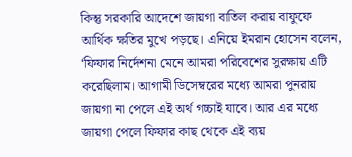কিন্তু সরকারি আদেশে জায়গা বাতিল করায় বাফুফে আর্থিক ক্ষতির মুখে পড়ছে। এনিয়ে ইমরান হোসেন বলেন, ‘ফিফার নির্দেশনা মেনে আমরা পরিবেশের সুরক্ষায় এটি করেছিলাম। আগামী ডিসেম্বরের মধ্যে আমরা পুনরায় জায়গা না পেলে এই অর্থ গচ্চাই যাবে। আর এর মধ্যে জায়গা পেলে ফিফার কাছ থেকে এই ব্যয়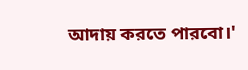আদায় করতে পারবো।'